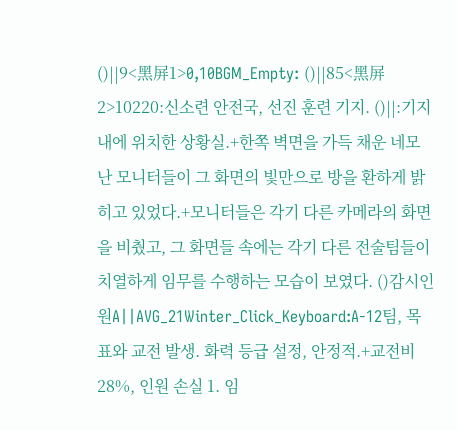()||9<黑屏1>0,10BGM_Empty: ()||85<黑屏2>10220:신소련 안전국, 선진 훈련 기지. ()||:기지 내에 위치한 상황실.+한쪽 벽면을 가득 채운 네모난 모니터들이 그 화면의 빛만으로 방을 환하게 밝히고 있었다.+모니터들은 각기 다른 카메라의 화면을 비췄고, 그 화면들 속에는 각기 다른 전술팀들이 치열하게 임무를 수행하는 모습이 보였다. ()감시인원A||AVG_21Winter_Click_Keyboard:A-12팀, 목표와 교전 발생. 화력 등급 설정, 안정적.+교전비 28%, 인원 손실 1. 임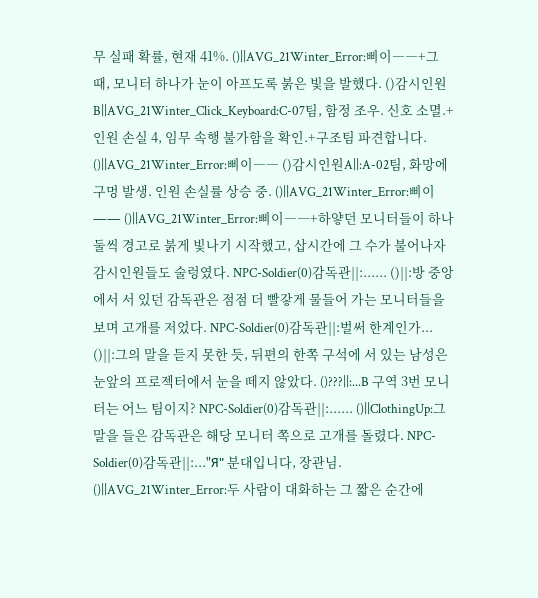무 실패 확률, 현재 41%. ()||AVG_21Winter_Error:삐이――+그때, 모니터 하나가 눈이 아프도록 붉은 빛을 발했다. ()감시인원B||AVG_21Winter_Click_Keyboard:C-07팀, 함정 조우. 신호 소멸.+인원 손실 4, 임무 속행 불가함을 확인.+구조팀 파견합니다. ()||AVG_21Winter_Error:삐이―― ()감시인원A||:A-02팀, 화망에 구멍 발생. 인원 손실률 상승 중. ()||AVG_21Winter_Error:삐이―― ()||AVG_21Winter_Error:삐이――+하얗던 모니터들이 하나둘씩 경고로 붉게 빛나기 시작했고, 삽시간에 그 수가 불어나자 감시인원들도 술렁였다. NPC-Soldier(0)감독관||:...... ()||:방 중앙에서 서 있던 감독관은 점점 더 빨갛게 물들어 가는 모니터들을 보며 고개를 저었다. NPC-Soldier(0)감독관||:벌써 한계인가... ()||:그의 말을 듣지 못한 듯, 뒤편의 한쪽 구석에 서 있는 남성은 눈앞의 프로젝터에서 눈을 떼지 않았다. ()???||:...B 구역 3번 모니터는 어느 팀이지? NPC-Soldier(0)감독관||:...... ()||ClothingUp:그 말을 들은 감독관은 해당 모니터 쪽으로 고개를 돌렸다. NPC-Soldier(0)감독관||:..."Я" 분대입니다, 장관님. ()||AVG_21Winter_Error:두 사람이 대화하는 그 짧은 순간에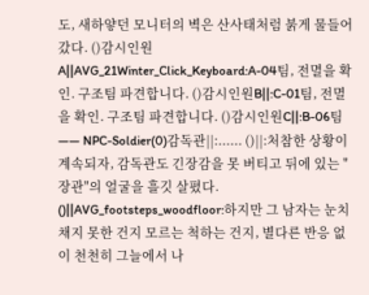도, 새하얗던 모니터의 벽은 산사태처럼 붉게 물들어 갔다. ()감시인원A||AVG_21Winter_Click_Keyboard:A-04팀, 전멸을 확인. 구조팀 파견합니다. ()감시인원B||:C-01팀, 전멸을 확인. 구조팀 파견합니다. ()감시인원C||:B-06팀―― NPC-Soldier(0)감독관||:...... ()||:처참한 상황이 계속되자, 감독관도 긴장감을 못 버티고 뒤에 있는 "장관"의 얼굴을 흘깃 살폈다. ()||AVG_footsteps_woodfloor:하지만 그 남자는 눈치채지 못한 건지 모르는 척하는 건지, 별다른 반응 없이 천천히 그늘에서 나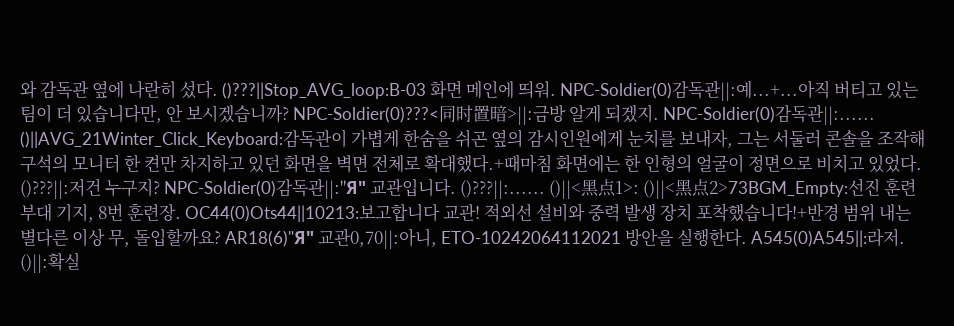와 감독관 옆에 나란히 섰다. ()???||Stop_AVG_loop:B-03 화면 메인에 띄워. NPC-Soldier(0)감독관||:예...+...아직 버티고 있는 팀이 더 있습니다만, 안 보시겠습니까? NPC-Soldier(0)???<同时置暗>||:금방 알게 되겠지. NPC-Soldier(0)감독관||:...... ()||AVG_21Winter_Click_Keyboard:감독관이 가볍게 한숨을 쉬곤 옆의 감시인원에게 눈치를 보내자, 그는 서둘러 콘솔을 조작해 구석의 모니터 한 켠만 차지하고 있던 화면을 벽면 전체로 확대했다.+때마침 화면에는 한 인형의 얼굴이 정면으로 비치고 있었다. ()???||:저건 누구지? NPC-Soldier(0)감독관||:"Я" 교관입니다. ()???||:...... ()||<黑点1>: ()||<黑点2>73BGM_Empty:선진 훈련부대 기지, 8번 훈련장. OC44(0)Ots44||10213:보고합니다 교관! 적외선 설비와 중력 발생 장치 포착했습니다!+반경 범위 내는 별다른 이상 무, 돌입할까요? AR18(6)"Я" 교관0,70||:아니, ETO-10242064112021 방안을 실행한다. A545(0)A545||:라저. ()||:확실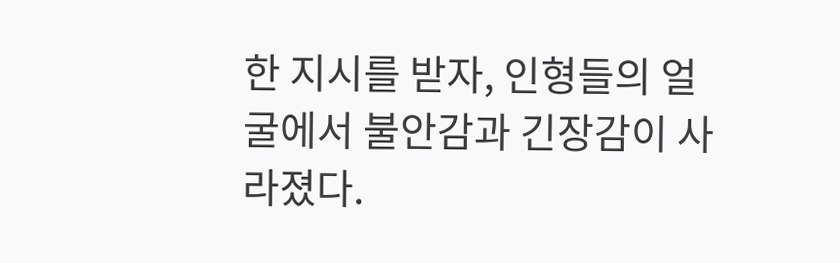한 지시를 받자, 인형들의 얼굴에서 불안감과 긴장감이 사라졌다.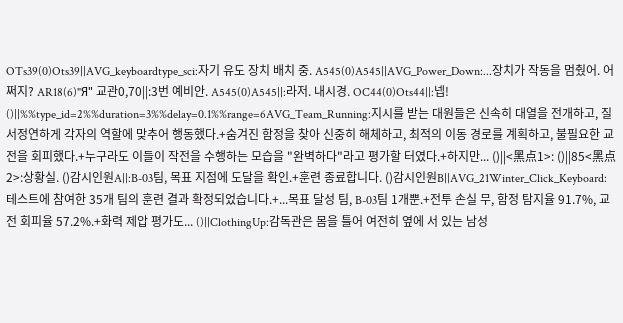OTs39(0)Ots39||AVG_keyboardtype_sci:자기 유도 장치 배치 중. A545(0)A545||AVG_Power_Down:...장치가 작동을 멈췄어. 어쩌지? AR18(6)"Я" 교관0,70||:3번 예비안. A545(0)A545||:라저. 내시경. OC44(0)Ots44||:넵! ()||%%type_id=2%%duration=3%%delay=0.1%%range=6AVG_Team_Running:지시를 받는 대원들은 신속히 대열을 전개하고, 질서정연하게 각자의 역할에 맞추어 행동했다.+숨겨진 함정을 찾아 신중히 해체하고, 최적의 이동 경로를 계획하고, 불필요한 교전을 회피했다.+누구라도 이들이 작전을 수행하는 모습을 "완벽하다"라고 평가할 터였다.+하지만... ()||<黑点1>: ()||85<黑点2>:상황실. ()감시인원A||:B-03팀, 목표 지점에 도달을 확인.+훈련 종료합니다. ()감시인원B||AVG_21Winter_Click_Keyboard:테스트에 참여한 35개 팀의 훈련 결과 확정되었습니다.+...목표 달성 팀, B-03팀 1개뿐.+전투 손실 무, 함정 탐지율 91.7%, 교전 회피율 57.2%.+화력 제압 평가도... ()||ClothingUp:감독관은 몸을 틀어 여전히 옆에 서 있는 남성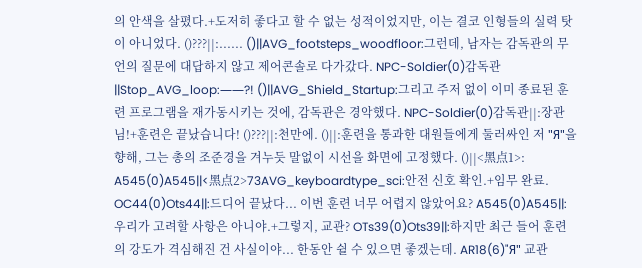의 안색을 살폈다.+도저히 좋다고 할 수 없는 성적이었지만, 이는 결코 인형들의 실력 탓이 아니었다. ()???||:...... ()||AVG_footsteps_woodfloor:그런데, 남자는 감독관의 무언의 질문에 대답하지 않고 제어콘솔로 다가갔다. NPC-Soldier(0)감독관||Stop_AVG_loop:――?! ()||AVG_Shield_Startup:그리고 주저 없이 이미 종료된 훈련 프로그램을 재가동시키는 것에, 감독관은 경악했다. NPC-Soldier(0)감독관||:장관님!+훈련은 끝났습니다! ()???||:천만에. ()||:훈련을 통과한 대원들에게 둘러싸인 저 "Я"을 향해, 그는 총의 조준경을 겨누듯 말없이 시선을 화면에 고정했다. ()||<黑点1>: A545(0)A545||<黑点2>73AVG_keyboardtype_sci:안전 신호 확인.+임무 완료. OC44(0)Ots44||:드디어 끝났다... 이번 훈련 너무 어렵지 않았어요? A545(0)A545||:우리가 고려할 사항은 아니야.+그렇지, 교관? OTs39(0)Ots39||:하지만 최근 들어 훈련의 강도가 격심해진 건 사실이야... 한동안 쉴 수 있으면 좋겠는데. AR18(6)"Я" 교관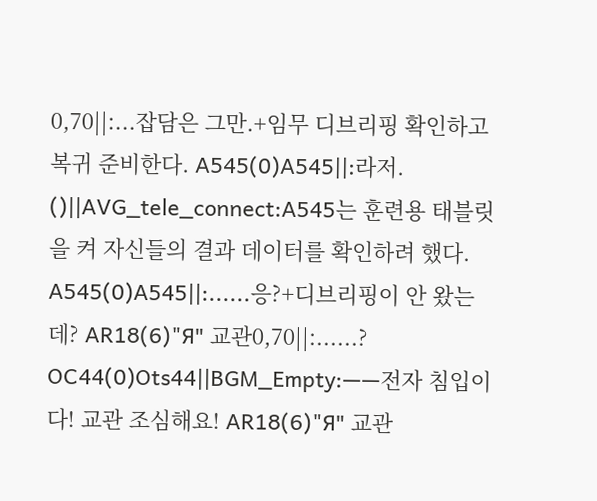0,70||:...잡담은 그만.+임무 디브리핑 확인하고 복귀 준비한다. A545(0)A545||:라저. ()||AVG_tele_connect:A545는 훈련용 태블릿을 켜 자신들의 결과 데이터를 확인하려 했다. A545(0)A545||:......응?+디브리핑이 안 왔는데? AR18(6)"Я" 교관0,70||:......? OC44(0)Ots44||BGM_Empty:——전자 침입이다! 교관 조심해요! AR18(6)"Я" 교관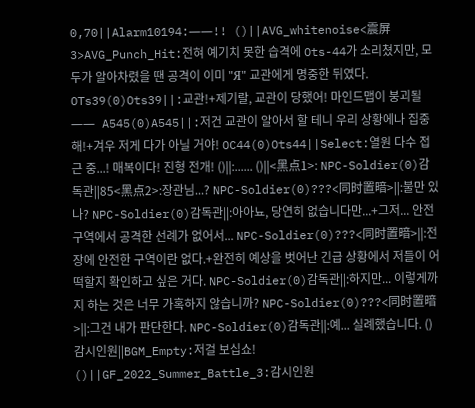0,70||Alarm10194:――!! ()||AVG_whitenoise<震屏3>AVG_Punch_Hit:전혀 예기치 못한 습격에 Ots-44가 소리쳤지만, 모두가 알아차렸을 땐 공격이 이미 "Я" 교관에게 명중한 뒤였다. OTs39(0)Ots39||:교관!+제기랄, 교관이 당했어! 마인드맵이 붕괴될―― A545(0)A545||:저건 교관이 알아서 할 테니 우리 상황에나 집중해!+겨우 저게 다가 아닐 거야! OC44(0)Ots44||Select:열원 다수 접근 중...! 매복이다! 진형 전개! ()||:...... ()||<黑点1>: NPC-Soldier(0)감독관||85<黑点2>:장관님...? NPC-Soldier(0)???<同时置暗>||:불만 있나? NPC-Soldier(0)감독관||:아아뇨, 당연히 없습니다만...+그저... 안전 구역에서 공격한 선례가 없어서... NPC-Soldier(0)???<同时置暗>||:전장에 안전한 구역이란 없다.+완전히 예상을 벗어난 긴급 상황에서 저들이 어떡할지 확인하고 싶은 거다. NPC-Soldier(0)감독관||:하지만... 이렇게까지 하는 것은 너무 가혹하지 않습니까? NPC-Soldier(0)???<同时置暗>||:그건 내가 판단한다. NPC-Soldier(0)감독관||:예... 실례했습니다. ()감시인원||BGM_Empty:저걸 보십쇼! ()||GF_2022_Summer_Battle_3:감시인원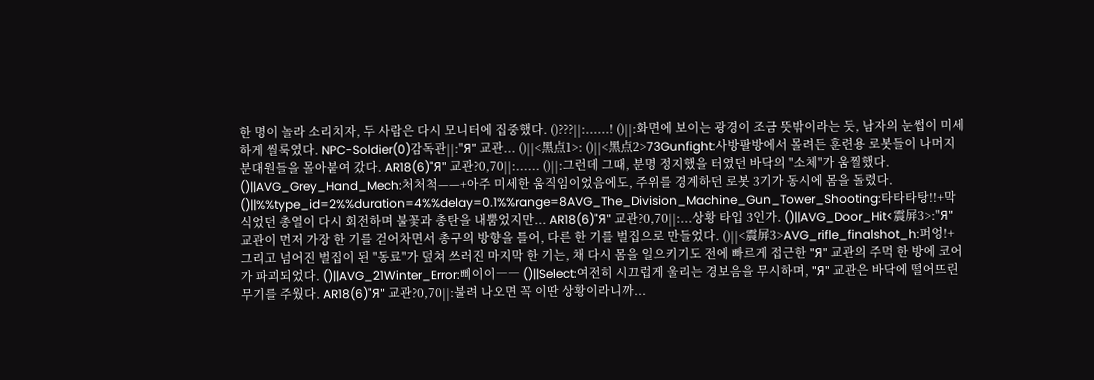한 명이 놀라 소리치자, 두 사람은 다시 모니터에 집중했다. ()???||:......! ()||:화면에 보이는 광경이 조금 뜻밖이라는 듯, 남자의 눈썹이 미세하게 씰룩였다. NPC-Soldier(0)감독관||:"Я" 교관... ()||<黑点1>: ()||<黑点2>73Gunfight:사방팔방에서 몰려든 훈련용 로봇들이 나머지 분대원들을 몰아붙여 갔다. AR18(6)"Я" 교관?0,70||:...... ()||:그런데 그때, 분명 정지했을 터였던 바닥의 "소체"가 움찔했다. ()||AVG_Grey_Hand_Mech:처처척——+아주 미세한 움직임이었음에도, 주위를 경계하던 로봇 3기가 동시에 몸을 돌렸다. ()||%%type_id=2%%duration=4%%delay=0.1%%range=8AVG_The_Division_Machine_Gun_Tower_Shooting:타타타탕!!+막 식었던 총열이 다시 회전하며 불꽃과 총탄을 내뿜었지만... AR18(6)"Я" 교관?0,70||:...상황 타입 3인가. ()||AVG_Door_Hit<震屏3>:"Я" 교관이 먼저 가장 한 기를 걷어차면서 총구의 방향을 틀어, 다른 한 기를 벌집으로 만들었다. ()||<震屏3>AVG_rifle_finalshot_h:퍼엉!+그리고 넘어진 벌집이 된 "동료"가 덮쳐 쓰러진 마지막 한 기는, 채 다시 몸을 일으키기도 전에 빠르게 접근한 "Я" 교관의 주먹 한 방에 코어가 파괴되었다. ()||AVG_21Winter_Error:삐이이―― ()||Select:여전히 시끄럽게 울리는 경보음을 무시하며, "Я" 교관은 바닥에 떨어뜨린 무기를 주웠다. AR18(6)"Я" 교관?0,70||:불려 나오면 꼭 이딴 상황이라니까...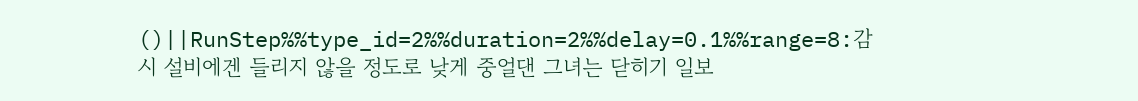()||RunStep%%type_id=2%%duration=2%%delay=0.1%%range=8:감시 설비에겐 들리지 않을 정도로 낮게 중얼댄 그녀는 닫히기 일보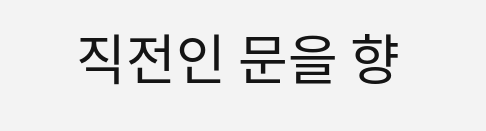직전인 문을 향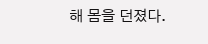해 몸을 던졌다.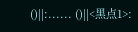()||:...... ()||<黑点1>: